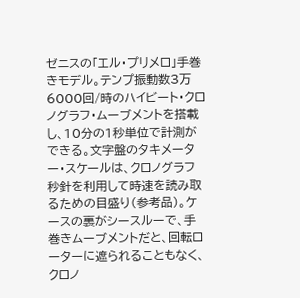ゼニスの「エル・プリメロ」手巻きモデル。テンプ振動数3万6000回/時のハイビート・クロノグラフ・ムーブメントを搭載し、10分の1秒単位で計測ができる。文字盤のタキメーター・スケールは、クロノグラフ秒針を利用して時速を読み取るための目盛り(参考品)。ケースの裏がシースルーで、手巻きムーブメントだと、回転ローターに遮られることもなく、クロノ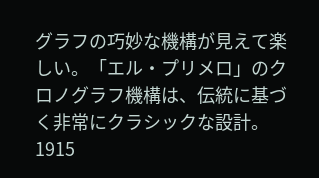グラフの巧妙な機構が見えて楽しい。「エル・プリメロ」のクロノグラフ機構は、伝統に基づく非常にクラシックな設計。1915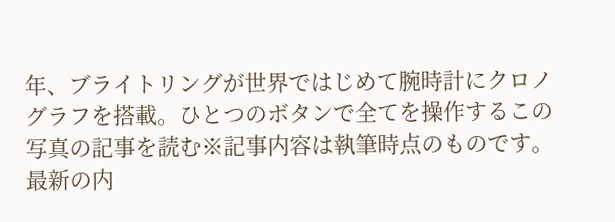年、ブライトリングが世界ではじめて腕時計にクロノグラフを搭載。ひとつのボタンで全てを操作するこの写真の記事を読む※記事内容は執筆時点のものです。最新の内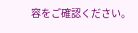容をご確認ください。